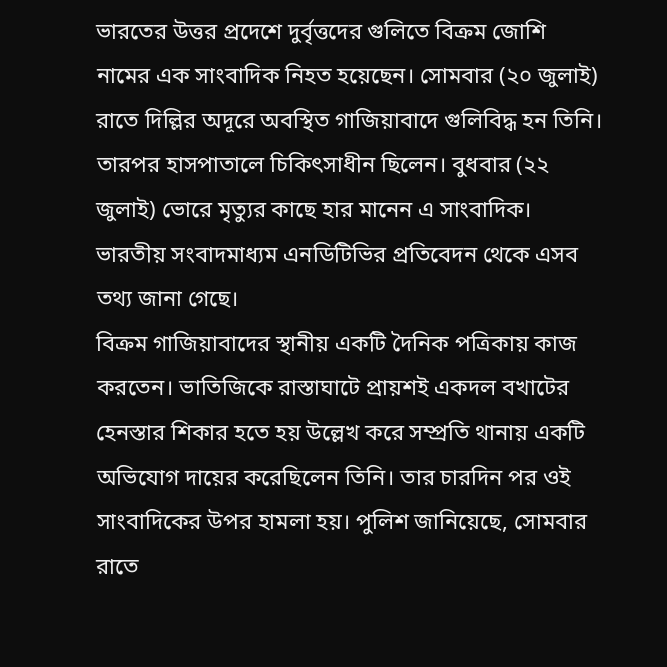ভারতের উত্তর প্রদেশে দুর্বৃত্তদের গুলিতে বিক্রম জোশি নামের এক সাংবাদিক নিহত হয়েছেন। সোমবার (২০ জুলাই) রাতে দিল্লির অদূরে অবস্থিত গাজিয়াবাদে গুলিবিদ্ধ হন তিনি। তারপর হাসপাতালে চিকিৎসাধীন ছিলেন। বুধবার (২২ জুলাই) ভোরে মৃত্যুর কাছে হার মানেন এ সাংবাদিক। ভারতীয় সংবাদমাধ্যম এনডিটিভির প্রতিবেদন থেকে এসব তথ্য জানা গেছে।
বিক্রম গাজিয়াবাদের স্থানীয় একটি দৈনিক পত্রিকায় কাজ করতেন। ভাতিজিকে রাস্তাঘাটে প্রায়শই একদল বখাটের হেনস্তার শিকার হতে হয় উল্লেখ করে সম্প্রতি থানায় একটি অভিযোগ দায়ের করেছিলেন তিনি। তার চারদিন পর ওই সাংবাদিকের উপর হামলা হয়। পুলিশ জানিয়েছে, সোমবার রাতে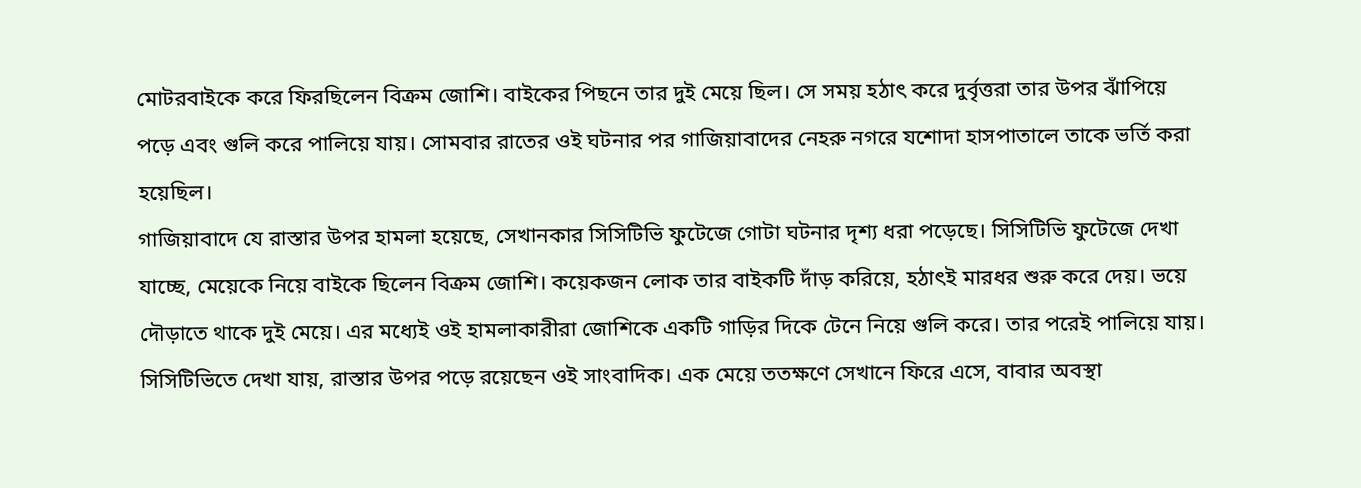মোটরবাইকে করে ফিরছিলেন বিক্রম জোশি। বাইকের পিছনে তার দুই মেয়ে ছিল। সে সময় হঠাৎ করে দুর্বৃত্তরা তার উপর ঝাঁপিয়ে পড়ে এবং গুলি করে পালিয়ে যায়। সোমবার রাতের ওই ঘটনার পর গাজিয়াবাদের নেহরু নগরে যশোদা হাসপাতালে তাকে ভর্তি করা হয়েছিল।
গাজিয়াবাদে যে রাস্তার উপর হামলা হয়েছে, সেখানকার সিসিটিভি ফুটেজে গোটা ঘটনার দৃশ্য ধরা পড়েছে। সিসিটিভি ফুটেজে দেখা যাচ্ছে, মেয়েকে নিয়ে বাইকে ছিলেন বিক্রম জোশি। কয়েকজন লোক তার বাইকটি দাঁড় করিয়ে, হঠাৎই মারধর শুরু করে দেয়। ভয়ে দৌড়াতে থাকে দুই মেয়ে। এর মধ্যেই ওই হামলাকারীরা জোশিকে একটি গাড়ির দিকে টেনে নিয়ে গুলি করে। তার পরেই পালিয়ে যায়। সিসিটিভিতে দেখা যায়, রাস্তার উপর পড়ে রয়েছেন ওই সাংবাদিক। এক মেয়ে ততক্ষণে সেখানে ফিরে এসে, বাবার অবস্থা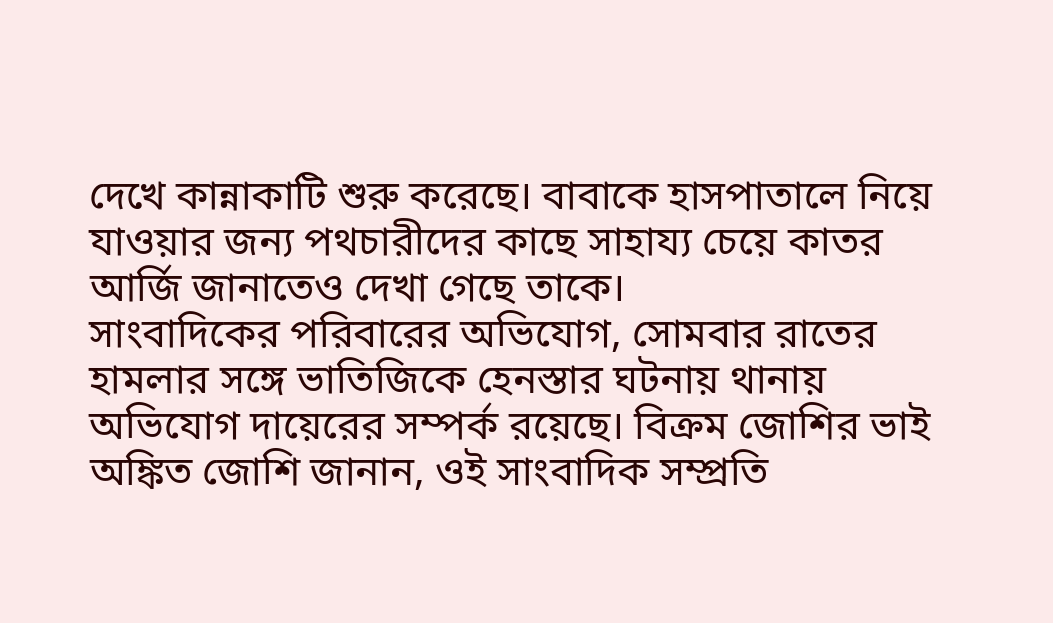দেখে কান্নাকাটি শুরু করেছে। বাবাকে হাসপাতালে নিয়ে যাওয়ার জন্য পথচারীদের কাছে সাহায্য চেয়ে কাতর আর্জি জানাতেও দেখা গেছে তাকে।
সাংবাদিকের পরিবারের অভিযোগ, সোমবার রাতের হামলার সঙ্গে ভাতিজিকে হেনস্তার ঘটনায় থানায় অভিযোগ দায়েরের সম্পর্ক রয়েছে। বিক্রম জোশির ভাই অঙ্কিত জোশি জানান, ওই সাংবাদিক সম্প্রতি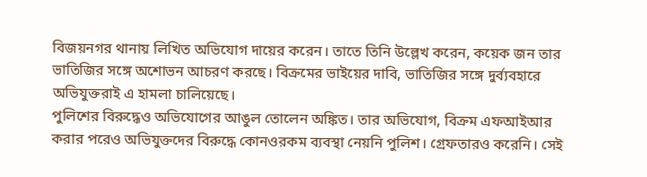বিজয়নগর থানায় লিখিত অভিযোগ দায়ের করেন। তাতে তিনি উল্লেখ করেন, কয়েক জন তার ভাতিজির সঙ্গে অশোভন আচরণ করছে। বিক্রমের ভাইয়ের দাবি, ভাতিজির সঙ্গে দুর্ব্যবহারে অভিযুক্তরাই এ হামলা চালিয়েছে।
পুলিশের বিরুদ্ধেও অভিযোগের আঙুল তোলেন অঙ্কিত। তার অভিযোগ, বিক্রম এফআইআর করার পরেও অভিযুক্তদের বিরুদ্ধে কোনওরকম ব্যবস্থা নেয়নি পুলিশ। গ্রেফতারও করেনি। সেই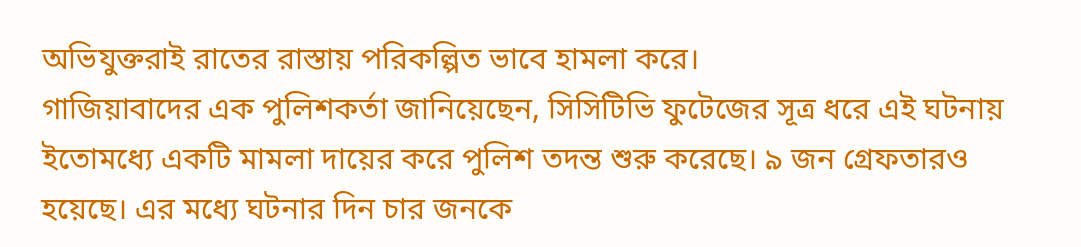অভিযুক্তরাই রাতের রাস্তায় পরিকল্পিত ভাবে হামলা করে।
গাজিয়াবাদের এক পুলিশকর্তা জানিয়েছেন, সিসিটিভি ফুটেজের সূত্র ধরে এই ঘটনায় ইতোমধ্যে একটি মামলা দায়ের করে পুলিশ তদন্ত শুরু করেছে। ৯ জন গ্রেফতারও হয়েছে। এর মধ্যে ঘটনার দিন চার জনকে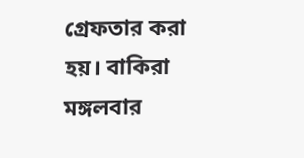গ্রেফতার করা হয়। বাকিরা মঙ্গলবার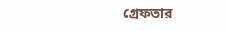গ্রেফতার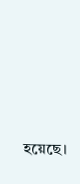হয়েছে।